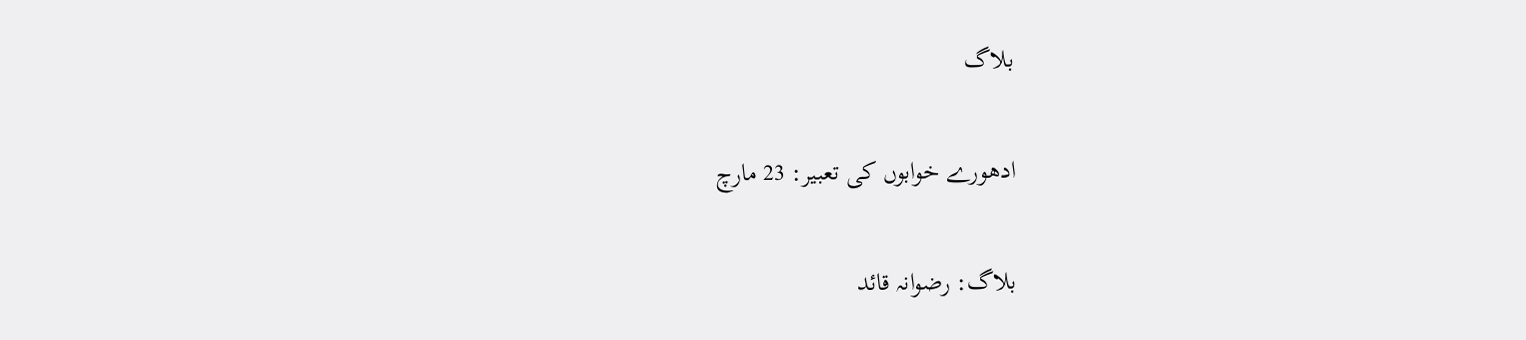بلاگ

ادھورے خوابوں کی تعبیر: 23 مارچ

بلاگ: رضوانہ قائد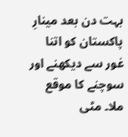بہت دن بعد مینارِ پاکستان کو اتنا غور سے دیکھنے اور سوچنے کا موقع ملا۔ مٹی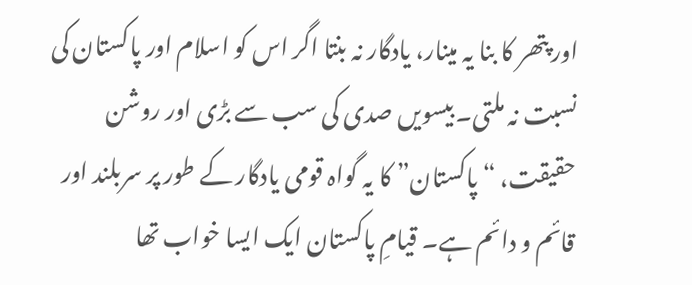اور پتھر کا بنا یہ مینار، یادگار نہ بنتا اگر اس کو اسلام اور پاکستان کی نسبت نہ ملتی۔ بیسویں صدی کی سب سے بڑی اور روشن حقیقت، “پاکستان” کا یہ گواہ قومی یادگار کے طور پر سربلند اور قائم و دائم ہے۔ قیامِ پاکستان ایک ایسا خواب تھا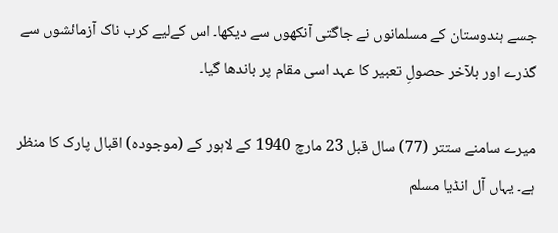جسے ہندوستان کے مسلمانوں نے جاگتی آنکھوں سے دیکھا۔ اس کےلیے کرب ناک آزمائشوں سے گذرے اور بلآخر حصولِ تعبیر کا عہد اسی مقام پر باندھا گیا۔

میرے سامنے ستتر (77) سال قبل 23 مارچ 1940 کے لاہور کے (موجودہ) اقبال پارک کا منظر ہے۔ یہاں آل انڈیا مسلم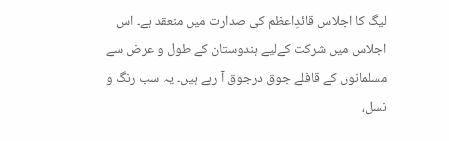لیگ کا اجلاس قائدِاعظم کی صدارت میں منعقد ہے۔ اس اجلاس میں شرکت کےلیے ہندوستان کے طول و عرض سے مسلمانوں کے قافلے جوق درجوق آ رہے ہیں۔ یہ سب رنگ و نسل،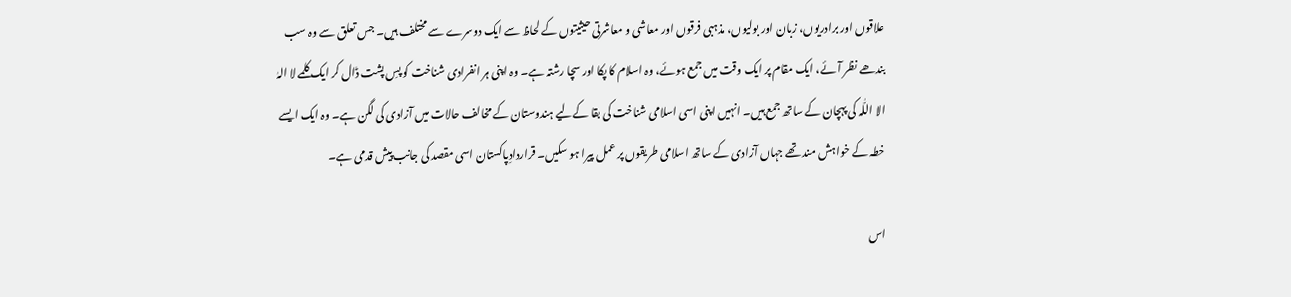علاقوں اور برادریوں، زبان اور بولیوں، مذہبی فرقوں اور معاشی و معاشرتی حیثیتوں کے لحاظ سے ایک دوسرے سے مختلف ہیں۔ جس تعلق سے وہ سب بندھے نظر آئے، ایک مقام پر ایک وقت میں جمع ہوئے، وہ اسلام کا پکا اور سچا رشتہ ہے۔ وہ اپنی ہر انفرادی شناخت کو پسِ پشت ڈال کر ایک کلمے لا الہٰ الا اللّٰہ کی پہچان کے ساتھ جمع ہیں۔ انہیں اپنی اسی اسلامی شناخت کی بقا کےلیے ہندوستان کے مخالف حالات میں آزادی کی لگن ہے۔ وہ ایک ایسے خطہ کے خواہش مند تھے جہاں آزادی کے ساتھ اسلامی طریقوں پر عمل پیرا ہو سکیں۔ قراردادِپاکستان اسی مقصد کی جانب پیش قدمی ہے۔

اس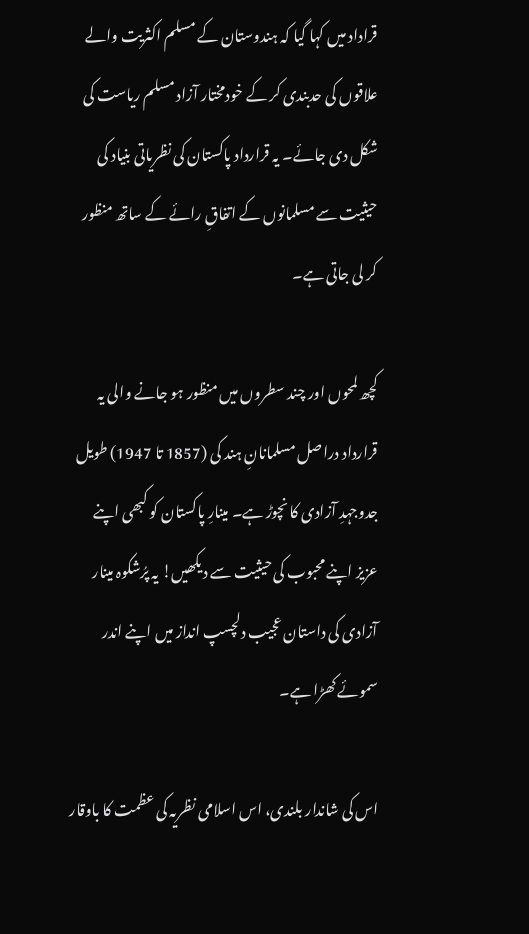قراداد میں کہا گیا کہ ہندوستان کے مسلم اکثریت والے علاقوں کی حدبندی کر کے خودمختار آزاد مسلم ریاست کی شکل دی جائے۔ یہ قرارداد پاکستان کی نظریاتی بنیاد کی حیثیت سے مسلمانوں کے اتفاقِ رائے کے ساتھ منظور کر لی جاتی ہے۔

کچھ لمحوں اور چند سطروں میں منظور ہو جانے والی یہ قرارداد دراصل مسلمانانِ ہند کی (1857 تا 1947) طویل جدوجہدِ آزادی کا نچوڑ ہے۔ مینارِ پاکستان کو کبھی اپنے عزیز اپنے محبوب کی حیثیت سے دیکھیں! یہ پرُشکوہ مینار آزادی کی داستان عجیب دلچسپ انداز میں اپنے اندر سموئے کھڑا ہے۔

اس کی شاندار بلندی، اس اسلامی نظریہ کی عظمت کا باوقار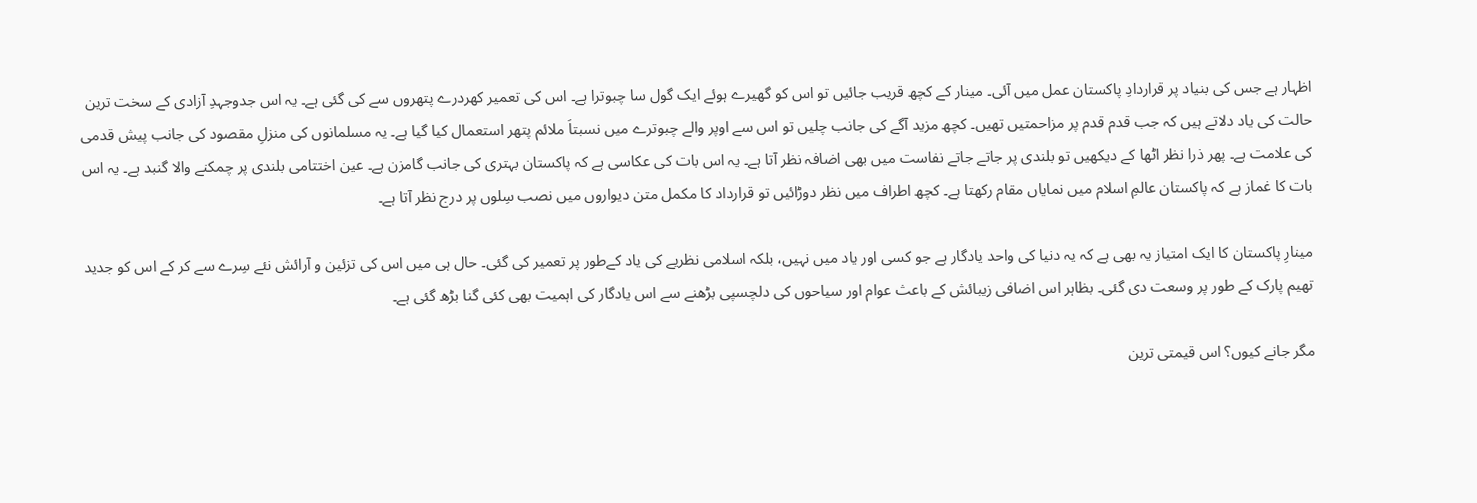اظہار ہے جس کی بنیاد پر قراردادِ پاکستان عمل میں آئی۔ مینار کے کچھ قریب جائیں تو اس کو گھیرے ہوئے ایک گول سا چبوترا ہے۔ اس کی تعمیر کھردرے پتھروں سے کی گئی ہے۔ یہ اس جدوجہدِ آزادی کے سخت ترین حالت کی یاد دلاتے ہیں کہ جب قدم قدم پر مزاحمتیں تھیں۔ کچھ مزید آگے کی جانب چلیں تو اس سے اوپر والے چبوترے میں نسبتاَ ملائم پتھر استعمال کیا گیا ہے۔ یہ مسلمانوں کی منزلِ مقصود کی جانب پیش قدمی کی علامت ہے۔ پھر ذرا نظر اٹھا کے دیکھیں تو بلندی پر جاتے جاتے نفاست میں بھی اضافہ نظر آتا ہے۔ یہ اس بات کی عکاسی ہے کہ پاکستان بہتری کی جانب گامزن ہے۔ عین اختتامی بلندی پر چمکنے والا گنبد ہے۔ یہ اس بات کا غماز ہے کہ پاکستان عالمِ اسلام میں نمایاں مقام رکھتا ہے۔ کچھ اطراف میں نظر دوڑائیں تو قرارداد کا مکمل متن دیواروں میں نصب سِلوں پر درج نظر آتا ہے۔

مینارِ پاکستان کا ایک امتیاز یہ بھی ہے کہ یہ دنیا کی واحد یادگار ہے جو کسی اور یاد میں نہیں، بلکہ اسلامی نظریے کی یاد کےطور پر تعمیر کی گئی۔ حال ہی میں اس کی تزئین و آرائش نئے سِرے سے کر کے اس کو جدید تھیم پارک کے طور پر وسعت دی گئی۔ بظاہر اس اضافی زیبائش کے باعث عوام اور سیاحوں کی دلچسپی بڑھنے سے اس یادگار کی اہمیت بھی کئی گنا بڑھ گئی ہے۔

مگر جانے کیوں؟ اس قیمتی ترین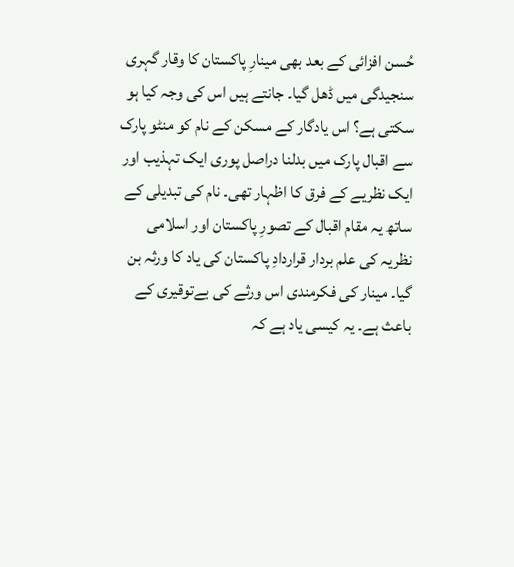حُسن افزائی کے بعد بھی مینارِ پاکستان کا وقار گہری سنجیدگی میں ڈھل گیا۔ جانتے ہیں اس کی وجہ کیا ہو سکتی ہے؟ اس یادگار کے مسکن کے نام کو منٹو پارک سے اقبال پارک میں بدلنا دراصل پوری ایک تہذیب اور ایک نظریے کے فرق کا اظہار تھی۔ نام کی تبدیلی کے ساتھ یہ مقام اقبال کے تصورِ پاکستان اور اسلامی نظریہ کی علم بردار قراردادِ پاکستان کی یاد کا ورثہ بن گیا۔ مینار کی فکرمندی اس ورثے کی بےتوقیری کے باعث ہے۔ یہ کیسی یاد ہے کہ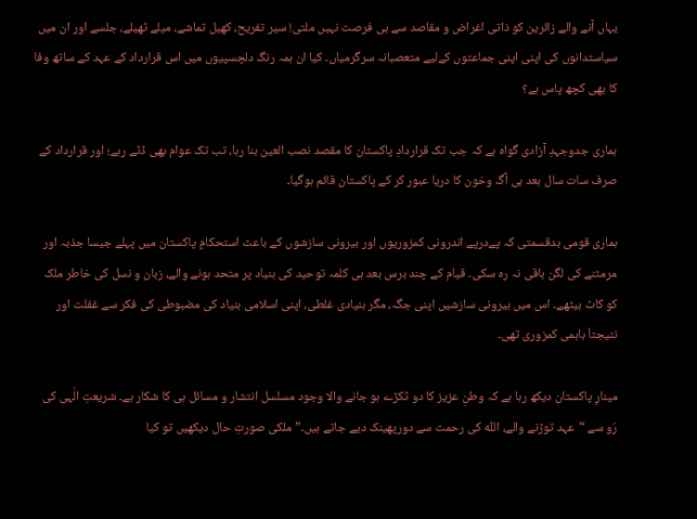یہاں آنے والے زائرین کو ذاتی اغراض و مقاصد سے ہی فرصت نہیں ملتی! سیر تفریح، کھیل تماشے، میلے ٹھیلے، جلسے اور ان میں سیاستدانوں کی اپنی اپنی جماعتوں کےلیے متعصبانہ سرگرمیاں۔ کیا ان ہمہ رنگ دلچسپیوں میں اس قرارداد کے عہد کے ساتھ وفا کا بھی کچھ پاس ہے؟

ہماری جدوجہدِ آزادی گواہ ہے کہ جب تک قراردادِ پاکستان کا مقصد نصب العین بنا رہا، تب تک عوام بھی ڈٹے رہے؛ اور قرارداد کے صرف سات سال بعد ہی آگ وخون کا دریا عبور کر کے پاکستان قائم ہوگیا۔

ہماری قومی بدقسمتی کہ پےدرپے اندرونی کمزوریوں اور بیرونی سازشوں کے باعث استحکامِ پاکستان میں پہلے جیسا جذبہ اور مرمٹنے کی لگن باقی نہ رہ سکی۔ قیام کے چند برس بعد ہی کلمہ توحید کی بنیاد پر متحد ہونے والے، زبان و نسل کی خاطر ملک کو کاٹ بیٹھے۔ اس میں بیرونی سازشیں اپنی جگہ، مگر بنیادی غلطی، اپنی اسلامی بنیاد کی مضبوطی کی فکر سے غفلت اور نتیجتاَ باہمی کمزوری تھی۔

مینارِ پاکستان دیکھ رہا ہے کہ وطنِ عزیز کا دو ٹکڑے ہو جانے والا وجود مسلسل انتشار و مسائل ہی کا شکار ہے۔ شریعتِ الٰہی کی رُو سے “عہد توڑنے والے، اللّٰہ کی رحمت سے دورپھینک دیے جاتے ہیں۔” ملکی صورتِ حال دیکھیں تو کیا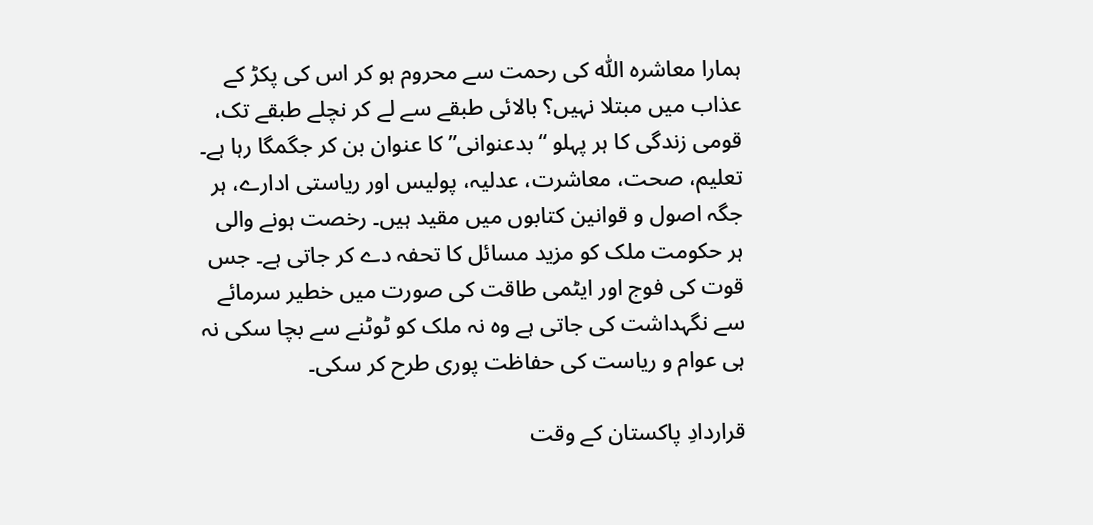ہمارا معاشرہ اللّٰہ کی رحمت سے محروم ہو کر اس کی پکڑ کے عذاب میں مبتلا نہیں؟ بالائی طبقے سے لے کر نچلے طبقے تک، قومی زندگی کا ہر پہلو “بدعنوانی” کا عنوان بن کر جگمگا رہا ہے۔ تعلیم، صحت، معاشرت، عدلیہ، پولیس اور ریاستی ادارے، ہر جگہ اصول و قوانین کتابوں میں مقید ہیں۔ رخصت ہونے والی ہر حکومت ملک کو مزید مسائل کا تحفہ دے کر جاتی ہے۔ جس قوت کی فوج اور ایٹمی طاقت کی صورت میں خطیر سرمائے سے نگہداشت کی جاتی ہے وہ نہ ملک کو ٹوٹنے سے بچا سکی نہ ہی عوام و ریاست کی حفاظت پوری طرح کر سکی۔

قراردادِ پاکستان کے وقت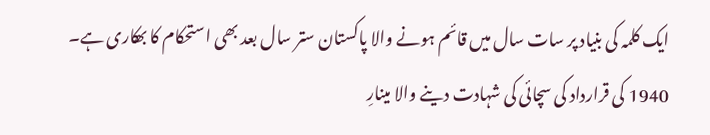ایک کلمہ کی بنیاد پر سات سال میں قائم ہونے والا پاکستان ستر سال بعد بھی استحکام کا بھکاری ہے۔ 1940 کی قرارداد کی سچائی کی شہادت دینے والا مینارِ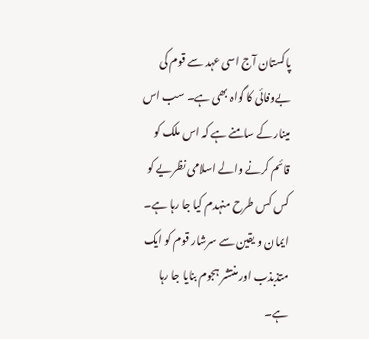پاکستان آج اسی عہد سے قوم کی بےوفائی کا گواہ بھی ہے۔ سب اس مینار کے سامنے ہے کہ اس ملک کو قائم کرنے والے اسلامی نظریے کو کس کس طرح منہدم کیا جا رہا ہے۔ ایمان و یقین سے سرشار قوم کو ایک متذبذب اور منتشر ہجوم بنایا جا رہا ہے۔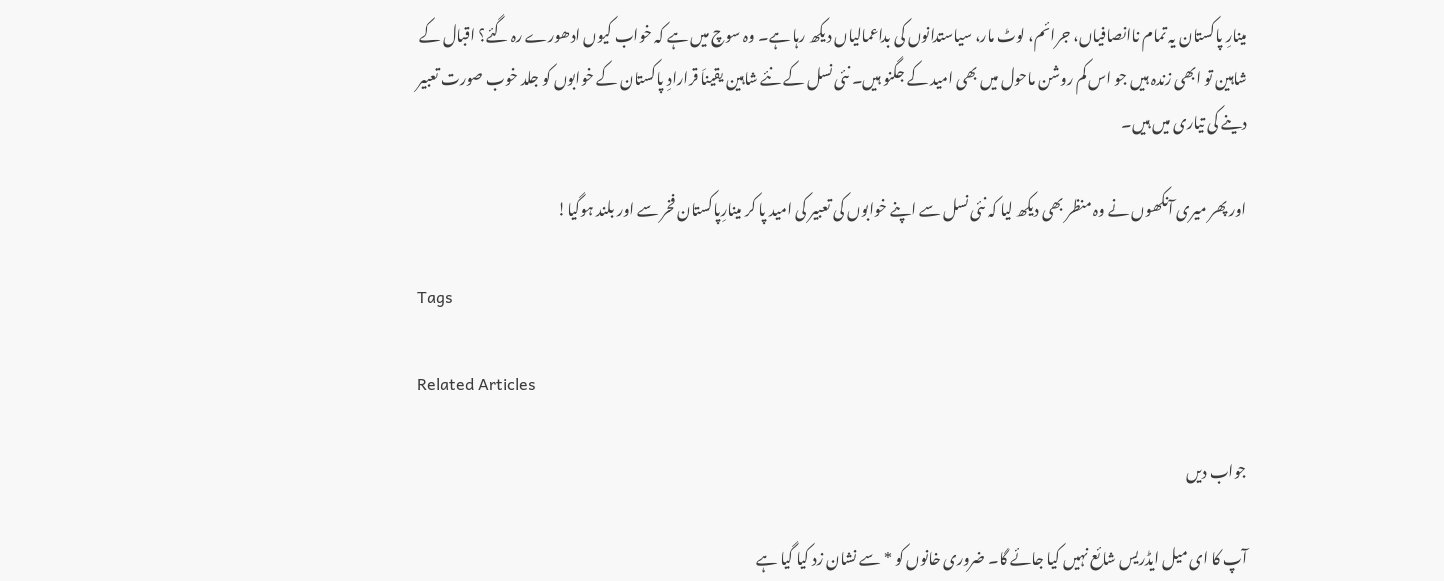مینارِ پاکستان یہ تمام ناانصافیاں، جرائم، لوٹ مار، سیاستدانوں کی بداعمالیاں دیکھ رہا ہے۔ وہ سوچ میں ہے کہ خواب کیوں ادھورے رہ گئے؟ اقبال کے شاہین تو ابھی زندہ ہیں جو اس کم روشن ماحول میں بھی امید کے جگنو ہیں۔ نئی نسل کے نئے شاہین یقیناَ قرارادِ پاکستان کے خوابوں کو جلد خوب صورت تعبیر دینے کی تیاری میں ہیں۔

اور پھر میری آنکھوں نے وہ منظر بھی دیکھ لیا کہ نئی نسل سے اپنے خوابوں کی تعبیر کی امید پا کر مینارِپاکستان فخر سے اور بلند ہوگیا!

Tags

Related Articles

جواب دیں

آپ کا ای میل ایڈریس شائع نہیں کیا جائے گا۔ ضروری خانوں کو * سے نشان زد کیا گیا ہے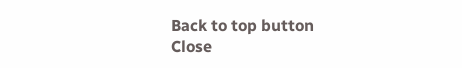Back to top button
Close